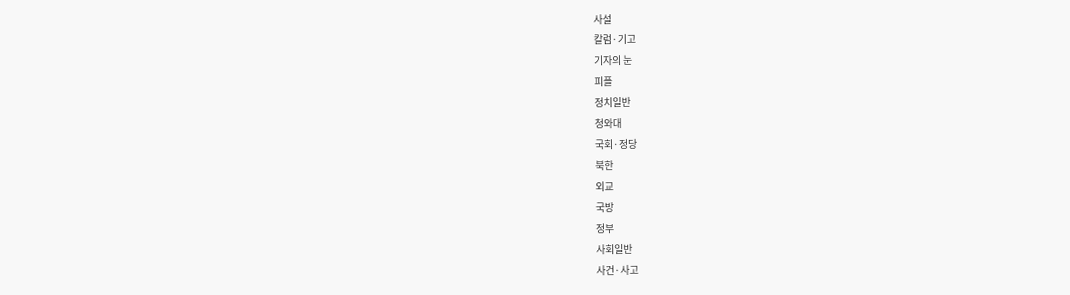사설
칼럼·기고
기자의 눈
피플
정치일반
청와대
국회·정당
북한
외교
국방
정부
사회일반
사건·사고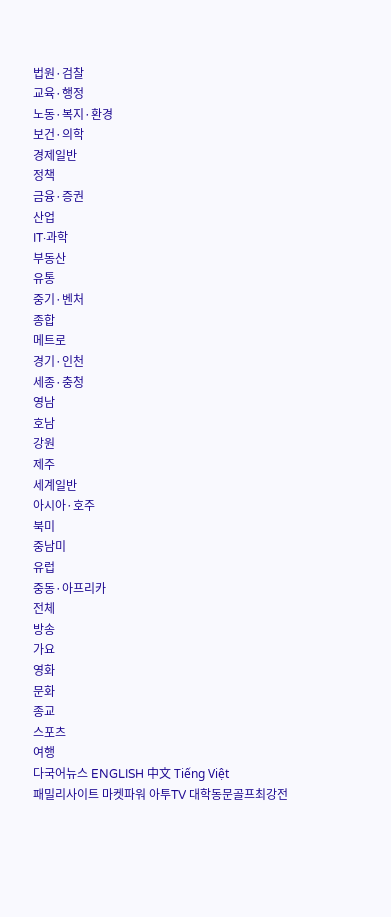법원·검찰
교육·행정
노동·복지·환경
보건·의학
경제일반
정책
금융·증권
산업
IT·과학
부동산
유통
중기·벤처
종합
메트로
경기·인천
세종·충청
영남
호남
강원
제주
세계일반
아시아·호주
북미
중남미
유럽
중동·아프리카
전체
방송
가요
영화
문화
종교
스포츠
여행
다국어뉴스 ENGLISH 中文 Tiếng Việt
패밀리사이트 마켓파워 아투TV 대학동문골프최강전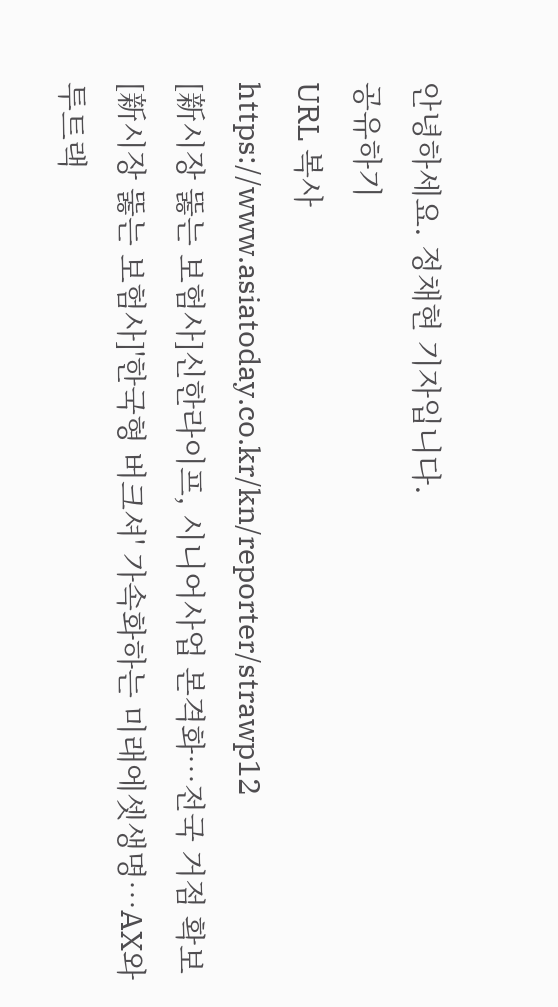안녕하세요. 정채현 기자입니다.
공유하기
URL 복사
https://www.asiatoday.co.kr/kn/reporter/strawp12
[新시장 뚫는 보험사]신한라이프, 시니어사업 본격화…전국 거점 확보
[新시장 뚫는 보험사]'한국형 버크셔' 가속화하는 미래에셋생명…AX와 투트랙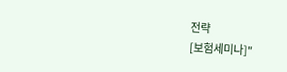전략
[보험세미나]"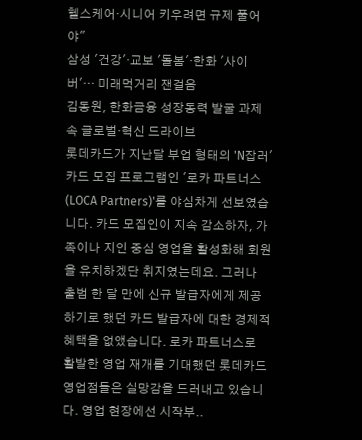헬스케어·시니어 키우려면 규제 풀어야"
삼성 '건강'·교보 '돌봄'·한화 '사이버'… 미래먹거리 잰걸음
김동원, 한화금융 성장동력 발굴 과제 속 글로벌·혁신 드라이브
롯데카드가 지난달 부업 형태의 'N잡러' 카드 모집 프로그램인 '로카 파트너스(LOCA Partners)'를 야심차게 선보였습니다. 카드 모집인이 지속 감소하자, 가족이나 지인 중심 영업을 활성화해 회원을 유치하겠단 취지였는데요. 그러나 출범 한 달 만에 신규 발급자에게 제공하기로 했던 카드 발급자에 대한 경제적 혜택을 없앴습니다. 로카 파트너스로 활발한 영업 재개를 기대했던 롯데카드 영업점들은 실망감을 드러내고 있습니다. 영업 현장에선 시작부..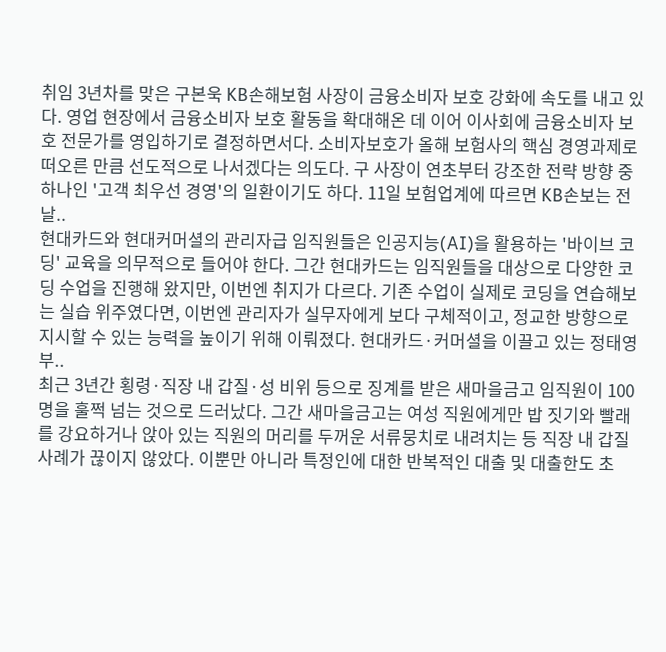취임 3년차를 맞은 구본욱 KB손해보험 사장이 금융소비자 보호 강화에 속도를 내고 있다. 영업 현장에서 금융소비자 보호 활동을 확대해온 데 이어 이사회에 금융소비자 보호 전문가를 영입하기로 결정하면서다. 소비자보호가 올해 보험사의 핵심 경영과제로 떠오른 만큼 선도적으로 나서겠다는 의도다. 구 사장이 연초부터 강조한 전략 방향 중 하나인 '고객 최우선 경영'의 일환이기도 하다. 11일 보험업계에 따르면 KB손보는 전날..
현대카드와 현대커머셜의 관리자급 임직원들은 인공지능(AI)을 활용하는 '바이브 코딩' 교육을 의무적으로 들어야 한다. 그간 현대카드는 임직원들을 대상으로 다양한 코딩 수업을 진행해 왔지만, 이번엔 취지가 다르다. 기존 수업이 실제로 코딩을 연습해보는 실습 위주였다면, 이번엔 관리자가 실무자에게 보다 구체적이고, 정교한 방향으로 지시할 수 있는 능력을 높이기 위해 이뤄졌다. 현대카드·커머셜을 이끌고 있는 정태영 부..
최근 3년간 횡령·직장 내 갑질·성 비위 등으로 징계를 받은 새마을금고 임직원이 100명을 훌쩍 넘는 것으로 드러났다. 그간 새마을금고는 여성 직원에게만 밥 짓기와 빨래를 강요하거나 앉아 있는 직원의 머리를 두꺼운 서류뭉치로 내려치는 등 직장 내 갑질 사례가 끊이지 않았다. 이뿐만 아니라 특정인에 대한 반복적인 대출 및 대출한도 초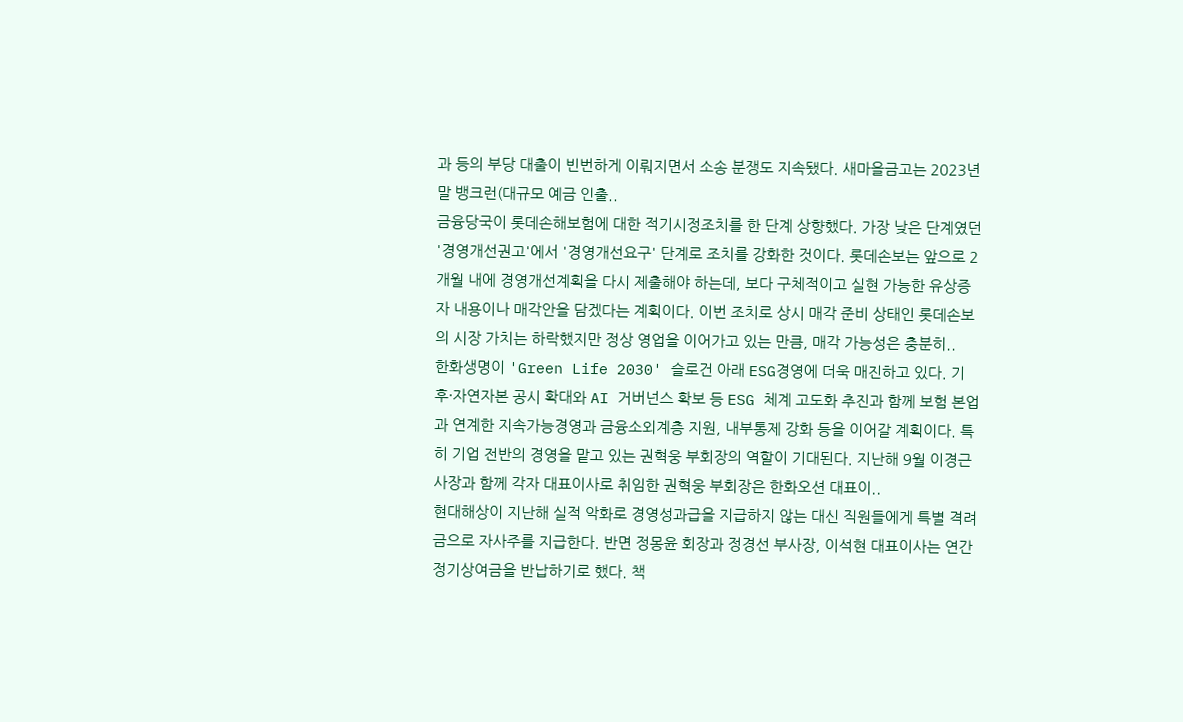과 등의 부당 대출이 빈번하게 이뤄지면서 소송 분쟁도 지속됐다. 새마을금고는 2023년 말 뱅크런(대규모 예금 인출..
금융당국이 롯데손해보험에 대한 적기시정조치를 한 단계 상향했다. 가장 낮은 단계였던 '경영개선권고'에서 '경영개선요구' 단계로 조치를 강화한 것이다. 롯데손보는 앞으로 2개월 내에 경영개선계획을 다시 제출해야 하는데, 보다 구체적이고 실현 가능한 유상증자 내용이나 매각안을 담겠다는 계획이다. 이번 조치로 상시 매각 준비 상태인 롯데손보의 시장 가치는 하락했지만 정상 영업을 이어가고 있는 만큼, 매각 가능성은 충분히..
한화생명이 'Green Life 2030' 슬로건 아래 ESG경영에 더욱 매진하고 있다. 기후·자연자본 공시 확대와 AI 거버넌스 확보 등 ESG 체계 고도화 추진과 함께 보험 본업과 연계한 지속가능경영과 금융소외계층 지원, 내부통제 강화 등을 이어갈 계획이다. 특히 기업 전반의 경영을 맡고 있는 권혁웅 부회장의 역할이 기대된다. 지난해 9월 이경근 사장과 함께 각자 대표이사로 취임한 권혁웅 부회장은 한화오션 대표이..
현대해상이 지난해 실적 악화로 경영성과급을 지급하지 않는 대신 직원들에게 특별 격려금으로 자사주를 지급한다. 반면 정몽윤 회장과 정경선 부사장, 이석현 대표이사는 연간 정기상여금을 반납하기로 했다. 책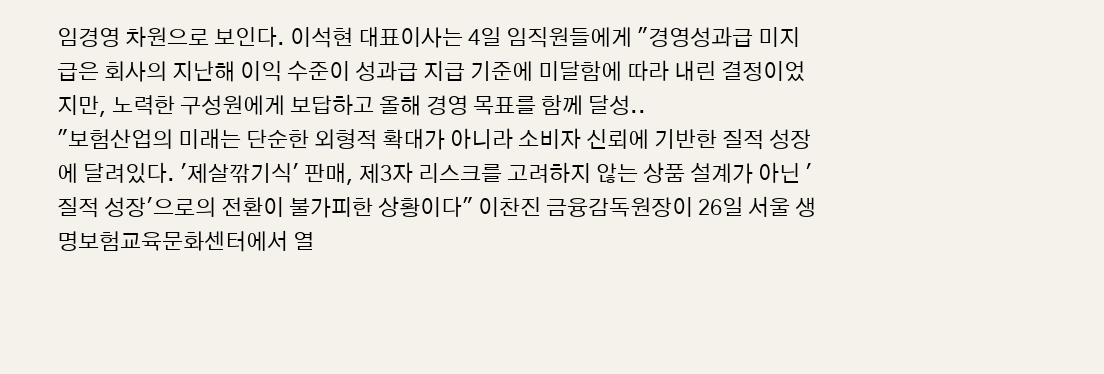임경영 차원으로 보인다. 이석현 대표이사는 4일 임직원들에게 "경영성과급 미지급은 회사의 지난해 이익 수준이 성과급 지급 기준에 미달함에 따라 내린 결정이었지만, 노력한 구성원에게 보답하고 올해 경영 목표를 함께 달성..
"보험산업의 미래는 단순한 외형적 확대가 아니라 소비자 신뢰에 기반한 질적 성장에 달려있다. '제살깎기식' 판매, 제3자 리스크를 고려하지 않는 상품 설계가 아닌 '질적 성장'으로의 전환이 불가피한 상황이다" 이찬진 금융감독원장이 26일 서울 생명보험교육문화센터에서 열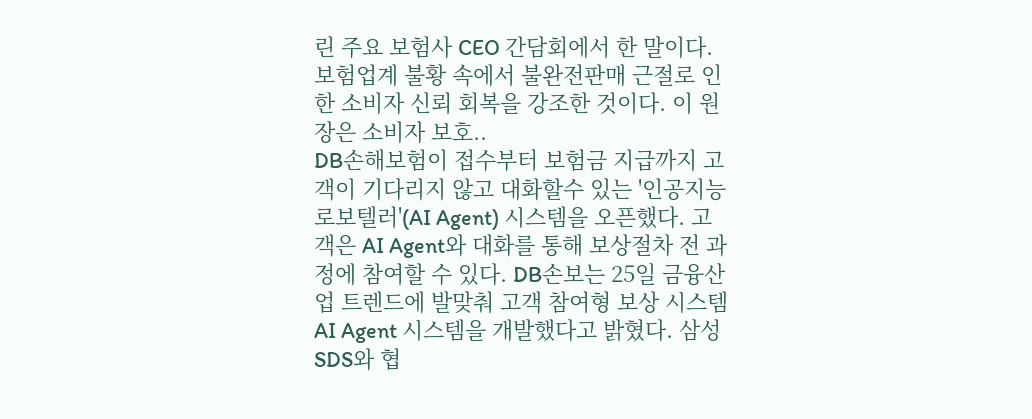린 주요 보험사 CEO 간담회에서 한 말이다. 보험업계 불황 속에서 불완전판매 근절로 인한 소비자 신뢰 회복을 강조한 것이다. 이 원장은 소비자 보호..
DB손해보험이 접수부터 보험금 지급까지 고객이 기다리지 않고 대화할수 있는 '인공지능 로보텔러'(AI Agent) 시스템을 오픈했다. 고객은 AI Agent와 대화를 통해 보상절차 전 과정에 참여할 수 있다. DB손보는 25일 금융산업 트렌드에 발맞춰 고객 참여형 보상 시스템 AI Agent 시스템을 개발했다고 밝혔다. 삼성SDS와 협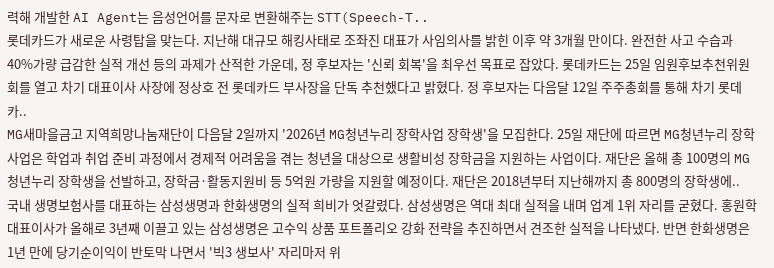력해 개발한 AI Agent는 음성언어를 문자로 변환해주는 STT(Speech-T..
롯데카드가 새로운 사령탑을 맞는다. 지난해 대규모 해킹사태로 조좌진 대표가 사임의사를 밝힌 이후 약 3개월 만이다. 완전한 사고 수습과 40%가량 급감한 실적 개선 등의 과제가 산적한 가운데, 정 후보자는 '신뢰 회복'을 최우선 목표로 잡았다. 롯데카드는 25일 임원후보추천위원회를 열고 차기 대표이사 사장에 정상호 전 롯데카드 부사장을 단독 추천했다고 밝혔다. 정 후보자는 다음달 12일 주주총회를 통해 차기 롯데카..
MG새마을금고 지역희망나눔재단이 다음달 2일까지 '2026년 MG청년누리 장학사업 장학생'을 모집한다. 25일 재단에 따르면 MG청년누리 장학사업은 학업과 취업 준비 과정에서 경제적 어려움을 겪는 청년을 대상으로 생활비성 장학금을 지원하는 사업이다. 재단은 올해 총 100명의 MG청년누리 장학생을 선발하고, 장학금·활동지원비 등 5억원 가량을 지원할 예정이다. 재단은 2018년부터 지난해까지 총 800명의 장학생에..
국내 생명보험사를 대표하는 삼성생명과 한화생명의 실적 희비가 엇갈렸다. 삼성생명은 역대 최대 실적을 내며 업계 1위 자리를 굳혔다. 홍원학 대표이사가 올해로 3년째 이끌고 있는 삼성생명은 고수익 상품 포트폴리오 강화 전략을 추진하면서 견조한 실적을 나타냈다. 반면 한화생명은 1년 만에 당기순이익이 반토막 나면서 '빅3 생보사' 자리마저 위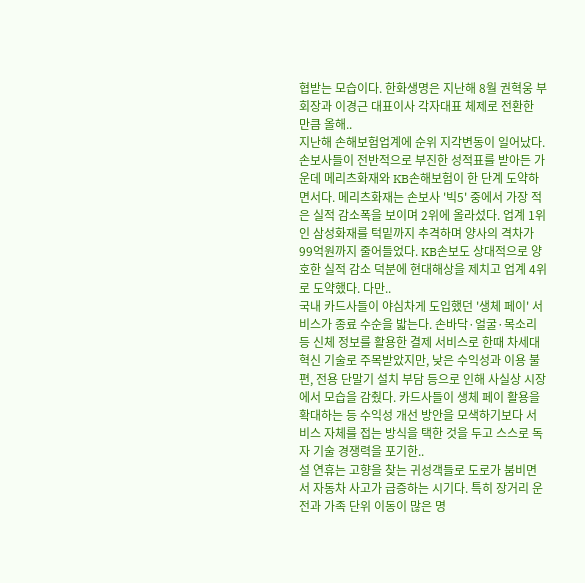협받는 모습이다. 한화생명은 지난해 8월 권혁웅 부회장과 이경근 대표이사 각자대표 체제로 전환한 만큼 올해..
지난해 손해보험업계에 순위 지각변동이 일어났다. 손보사들이 전반적으로 부진한 성적표를 받아든 가운데 메리츠화재와 KB손해보험이 한 단계 도약하면서다. 메리츠화재는 손보사 '빅5' 중에서 가장 적은 실적 감소폭을 보이며 2위에 올라섰다. 업계 1위인 삼성화재를 턱밑까지 추격하며 양사의 격차가 99억원까지 줄어들었다. KB손보도 상대적으로 양호한 실적 감소 덕분에 현대해상을 제치고 업계 4위로 도약했다. 다만..
국내 카드사들이 야심차게 도입했던 '생체 페이' 서비스가 종료 수순을 밟는다. 손바닥·얼굴·목소리 등 신체 정보를 활용한 결제 서비스로 한때 차세대 혁신 기술로 주목받았지만, 낮은 수익성과 이용 불편, 전용 단말기 설치 부담 등으로 인해 사실상 시장에서 모습을 감췄다. 카드사들이 생체 페이 활용을 확대하는 등 수익성 개선 방안을 모색하기보다 서비스 자체를 접는 방식을 택한 것을 두고 스스로 독자 기술 경쟁력을 포기한..
설 연휴는 고향을 찾는 귀성객들로 도로가 붐비면서 자동차 사고가 급증하는 시기다. 특히 장거리 운전과 가족 단위 이동이 많은 명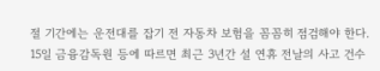절 기간에는 운전대를 잡기 전 자동차 보험을 꼼꼼히 점검해야 한다. 15일 금융감독원 등에 따르면 최근 3년간 설 연휴 전날의 사고 건수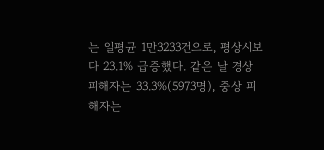는 일평균 1만3233건으로, 평상시보다 23.1% 급증했다. 같은 날 경상 피해자는 33.3%(5973명), 중상 피해자는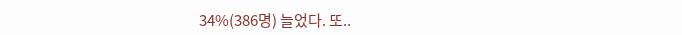34%(386명) 늘었다. 또..